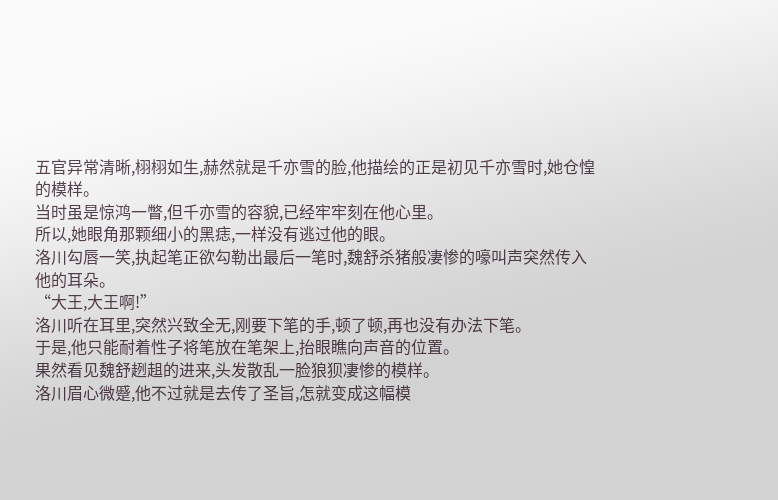五官异常清晰,栩栩如生,赫然就是千亦雪的脸,他描绘的正是初见千亦雪时,她仓惶的模样。
当时虽是惊鸿一瞥,但千亦雪的容貌,已经牢牢刻在他心里。
所以,她眼角那颗细小的黑痣,一样没有逃过他的眼。
洛川勾唇一笑,执起笔正欲勾勒出最后一笔时,魏舒杀猪般凄惨的嚎叫声突然传入他的耳朵。
“大王,大王啊!”
洛川听在耳里,突然兴致全无,刚要下笔的手,顿了顿,再也没有办法下笔。
于是,他只能耐着性子将笔放在笔架上,抬眼瞧向声音的位置。
果然看见魏舒趔趄的进来,头发散乱一脸狼狈凄惨的模样。
洛川眉心微蹙,他不过就是去传了圣旨,怎就变成这幅模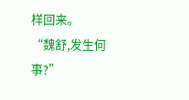样回来。
“魏舒,发生何事?”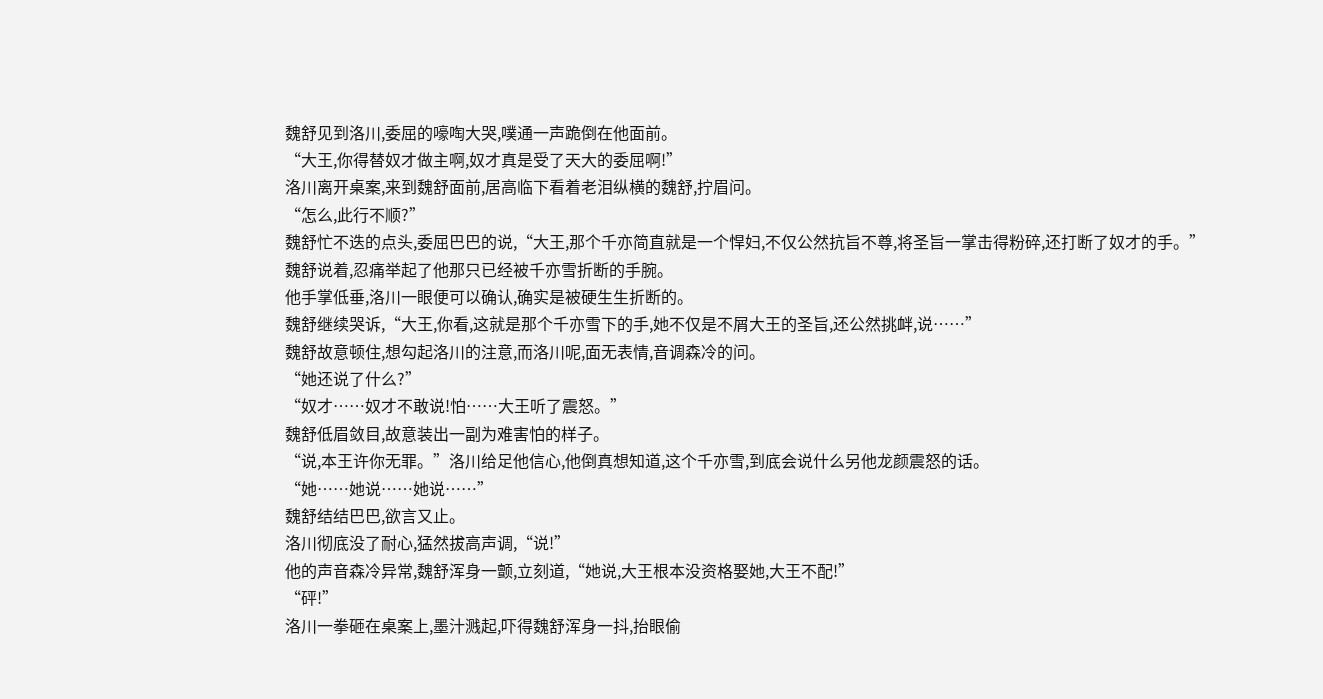魏舒见到洛川,委屈的嚎啕大哭,噗通一声跪倒在他面前。
“大王,你得替奴才做主啊,奴才真是受了天大的委屈啊!”
洛川离开桌案,来到魏舒面前,居高临下看着老泪纵横的魏舒,拧眉问。
“怎么,此行不顺?”
魏舒忙不迭的点头,委屈巴巴的说,“大王,那个千亦简直就是一个悍妇,不仅公然抗旨不尊,将圣旨一掌击得粉碎,还打断了奴才的手。”
魏舒说着,忍痛举起了他那只已经被千亦雪折断的手腕。
他手掌低垂,洛川一眼便可以确认,确实是被硬生生折断的。
魏舒继续哭诉,“大王,你看,这就是那个千亦雪下的手,她不仅是不屑大王的圣旨,还公然挑衅,说……”
魏舒故意顿住,想勾起洛川的注意,而洛川呢,面无表情,音调森冷的问。
“她还说了什么?”
“奴才……奴才不敢说!怕……大王听了震怒。”
魏舒低眉敛目,故意装出一副为难害怕的样子。
“说,本王许你无罪。”洛川给足他信心,他倒真想知道,这个千亦雪,到底会说什么另他龙颜震怒的话。
“她……她说……她说……”
魏舒结结巴巴,欲言又止。
洛川彻底没了耐心,猛然拔高声调,“说!”
他的声音森冷异常,魏舒浑身一颤,立刻道,“她说,大王根本没资格娶她,大王不配!”
“砰!”
洛川一拳砸在桌案上,墨汁溅起,吓得魏舒浑身一抖,抬眼偷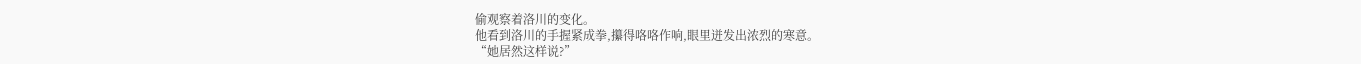偷观察着洛川的变化。
他看到洛川的手握紧成拳,攥得咯咯作响,眼里迸发出浓烈的寒意。
“她居然这样说?”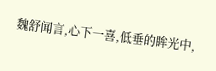魏舒闻言,心下一喜,低垂的眸光中,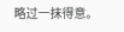略过一抹得意。